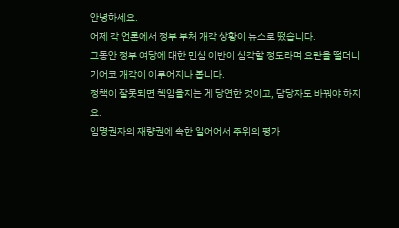안녕하세요.
어제 각 언론에서 정부 부처 개각 상황이 뉴스로 떴습니다.
그동안 정부 여당에 대한 민심 이반이 심각할 정도라며 요란을 떨더니
기어코 개각이 이루어지나 봅니다.
정책이 잘못되면 첵임을지는 게 당연한 것이고, 담당자도 바꿔야 하지요.
임명권자의 재량권에 속한 일어어서 주위의 평가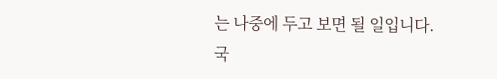는 나중에 두고 보면 될 일입니다.
국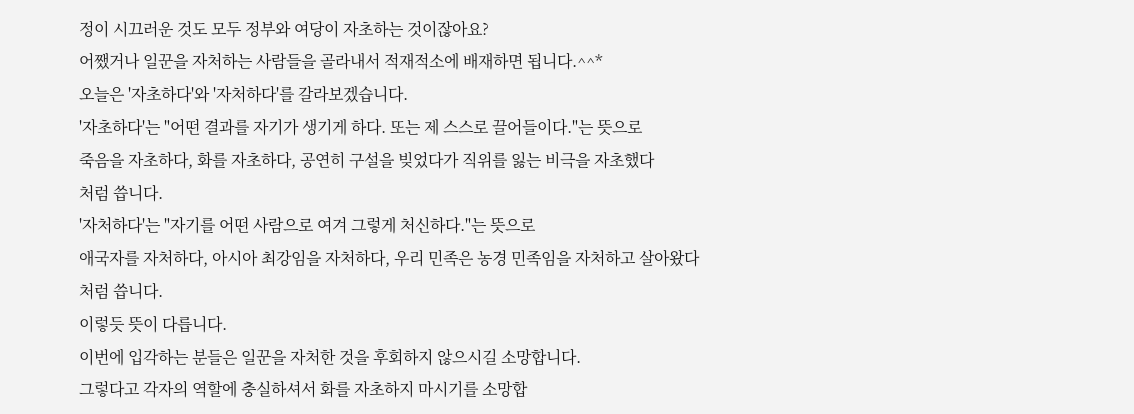정이 시끄러운 것도 모두 정부와 여당이 자초하는 것이잖아요?
어쨌거나 일꾼을 자처하는 사람들을 골라내서 적재적소에 배재하면 됩니다.^^*
오늘은 '자초하다'와 '자처하다'를 갈라보겠습니다.
'자초하다'는 "어떤 결과를 자기가 생기게 하다. 또는 제 스스로 끌어들이다."는 뜻으로
죽음을 자초하다, 화를 자초하다, 공연히 구설을 빚었다가 직위를 잃는 비극을 자초했다
처럼 씁니다.
'자처하다'는 "자기를 어떤 사람으로 여겨 그렇게 처신하다."는 뜻으로
애국자를 자처하다, 아시아 최강임을 자처하다, 우리 민족은 농경 민족임을 자처하고 살아왔다
처럼 씁니다.
이렇듯 뜻이 다릅니다.
이번에 입각하는 분들은 일꾼을 자처한 것을 후회하지 않으시길 소망합니다.
그렇다고 각자의 역할에 충실하셔서 화를 자초하지 마시기를 소망합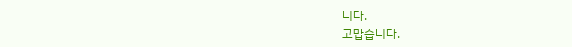니다.
고맙습니다.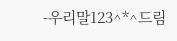-우리말123^*^드림